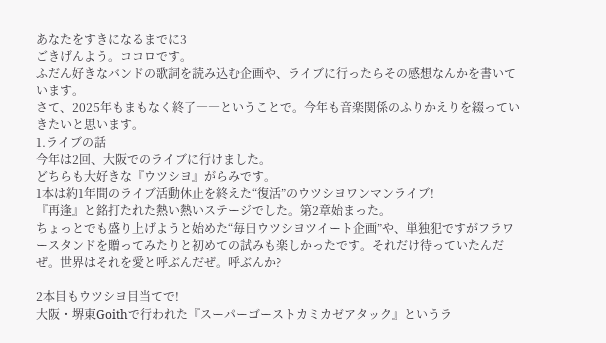あなたをすきになるまでに3
ごきげんよう。ココロです。
ふだん好きなバンドの歌詞を読み込む企画や、ライブに行ったらその感想なんかを書いています。
さて、2025年もまもなく終了――ということで。今年も音楽関係のふりかえりを綴っていきたいと思います。
1.ライブの話
今年は2回、大阪でのライブに行けました。
どちらも大好きな『ウツシヨ』がらみです。
1本は約1年間のライブ活動休止を終えた“復活”のウツシヨワンマンライブ!
『再逢』と銘打たれた熱い熱いステージでした。第2章始まった。
ちょっとでも盛り上げようと始めた“毎日ウツシヨツイート企画”や、単独犯ですがフラワースタンドを贈ってみたりと初めての試みも楽しかったです。それだけ待っていたんだぜ。世界はそれを愛と呼ぶんだぜ。呼ぶんか?

2本目もウツシヨ目当てで!
大阪・堺東Goithで行われた『スーパーゴーストカミカゼアタック』というラ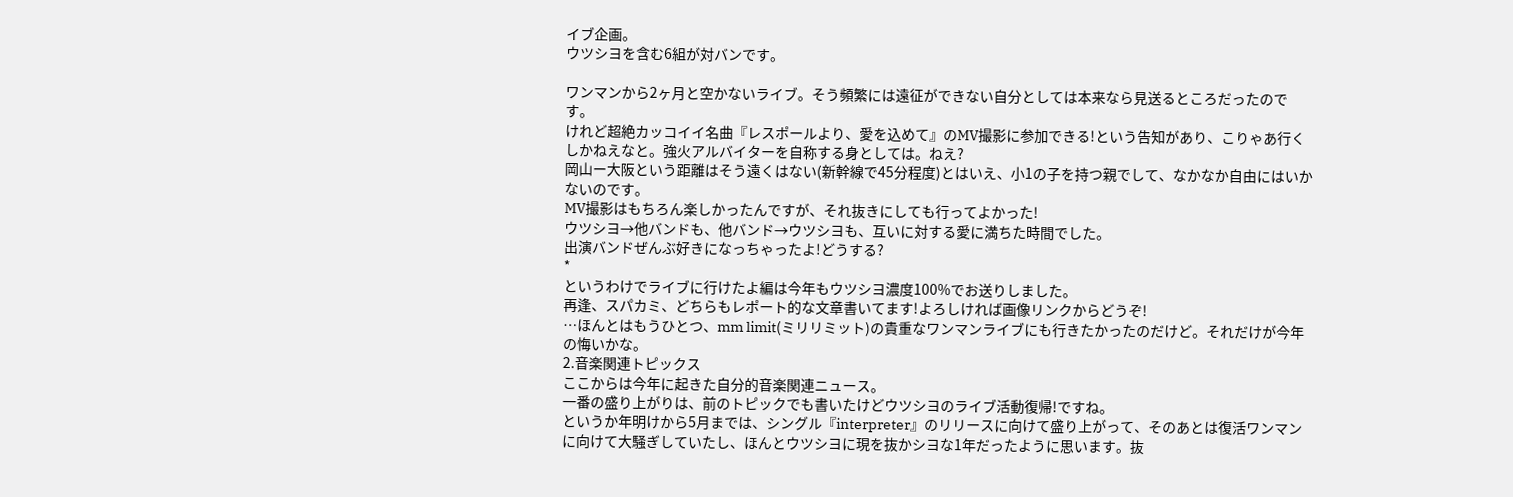イブ企画。
ウツシヨを含む6組が対バンです。

ワンマンから2ヶ月と空かないライブ。そう頻繁には遠征ができない自分としては本来なら見送るところだったのです。
けれど超絶カッコイイ名曲『レスポールより、愛を込めて』のMV撮影に参加できる!という告知があり、こりゃあ行くしかねえなと。強火アルバイターを自称する身としては。ねえ?
岡山ー大阪という距離はそう遠くはない(新幹線で45分程度)とはいえ、小1の子を持つ親でして、なかなか自由にはいかないのです。
MV撮影はもちろん楽しかったんですが、それ抜きにしても行ってよかった!
ウツシヨ→他バンドも、他バンド→ウツシヨも、互いに対する愛に満ちた時間でした。
出演バンドぜんぶ好きになっちゃったよ!どうする?
*
というわけでライブに行けたよ編は今年もウツシヨ濃度100%でお送りしました。
再逢、スパカミ、どちらもレポート的な文章書いてます!よろしければ画像リンクからどうぞ!
…ほんとはもうひとつ、mm limit(ミリリミット)の貴重なワンマンライブにも行きたかったのだけど。それだけが今年の悔いかな。
2.音楽関連トピックス
ここからは今年に起きた自分的音楽関連ニュース。
一番の盛り上がりは、前のトピックでも書いたけどウツシヨのライブ活動復帰!ですね。
というか年明けから5月までは、シングル『interpreter』のリリースに向けて盛り上がって、そのあとは復活ワンマンに向けて大騒ぎしていたし、ほんとウツシヨに現を抜かシヨな1年だったように思います。抜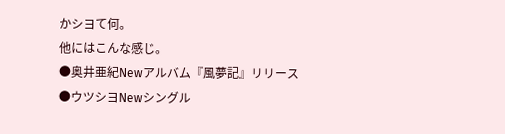かシヨて何。
他にはこんな感じ。
●奥井亜紀Newアルバム『風夢記』リリース
●ウツシヨNewシングル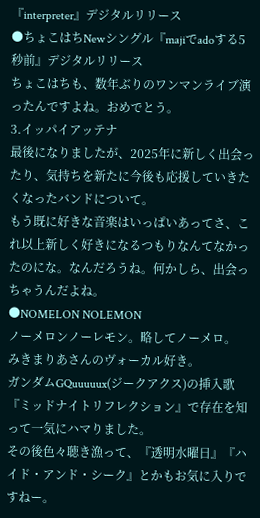『interpreter』デジタルリリース
●ちょこはちNewシングル『majiでadoする5秒前』デジタルリリース
ちょこはちも、数年ぶりのワンマンライブ演ったんですよね。おめでとう。
3.イッパイアッテナ
最後になりましたが、2025年に新しく出会ったり、気持ちを新たに今後も応援していきたくなったバンドについて。
もう既に好きな音楽はいっぱいあってさ、これ以上新しく好きになるつもりなんてなかったのにな。なんだろうね。何かしら、出会っちゃうんだよね。
●NOMELON NOLEMON
ノーメロンノーレモン。略してノーメロ。
みきまりあさんのヴォーカル好き。
ガンダムGQuuuuux(ジークアクス)の挿入歌『ミッドナイトリフレクション』で存在を知って一気にハマりました。
その後色々聴き漁って、『透明水曜日』『ハイド・アンド・シーク』とかもお気に入りですねー。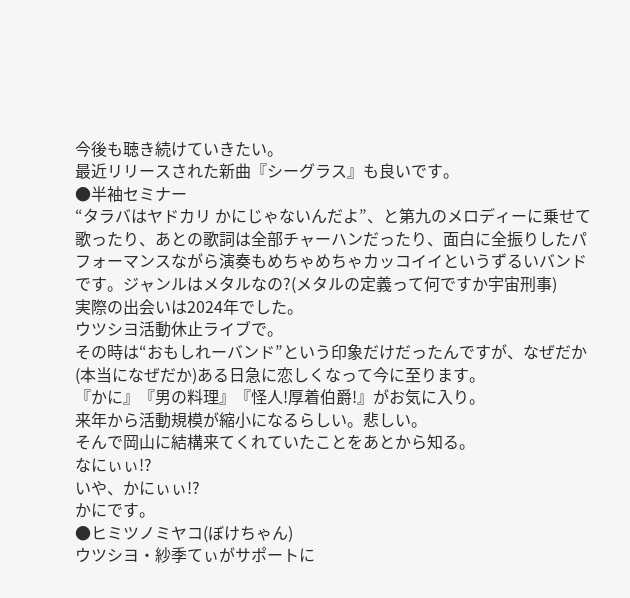今後も聴き続けていきたい。
最近リリースされた新曲『シーグラス』も良いです。
●半袖セミナー
“タラバはヤドカリ かにじゃないんだよ”、と第九のメロディーに乗せて歌ったり、あとの歌詞は全部チャーハンだったり、面白に全振りしたパフォーマンスながら演奏もめちゃめちゃカッコイイというずるいバンドです。ジャンルはメタルなの?(メタルの定義って何ですか宇宙刑事)
実際の出会いは2024年でした。
ウツシヨ活動休止ライブで。
その時は“おもしれーバンド”という印象だけだったんですが、なぜだか(本当になぜだか)ある日急に恋しくなって今に至ります。
『かに』『男の料理』『怪人!厚着伯爵!』がお気に入り。
来年から活動規模が縮小になるらしい。悲しい。
そんで岡山に結構来てくれていたことをあとから知る。
なにぃぃ!?
いや、かにぃぃ!?
かにです。
●ヒミツノミヤコ(ぼけちゃん)
ウツシヨ・紗季てぃがサポートに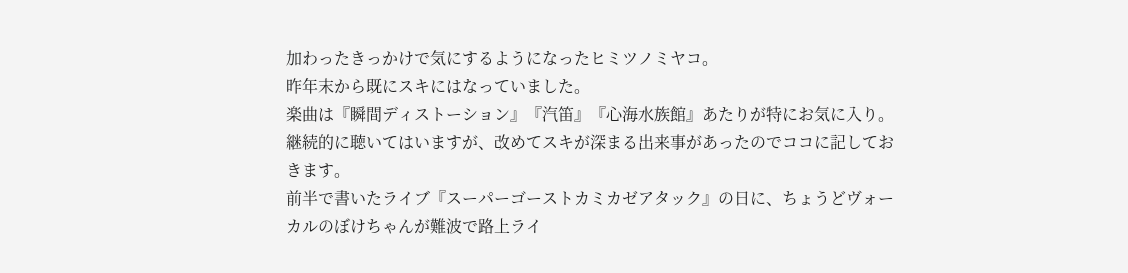加わったきっかけで気にするようになったヒミツノミヤコ。
昨年末から既にスキにはなっていました。
楽曲は『瞬間ディストーション』『汽笛』『心海水族館』あたりが特にお気に入り。
継続的に聴いてはいますが、改めてスキが深まる出来事があったのでココに記しておきます。
前半で書いたライブ『スーパーゴーストカミカゼアタック』の日に、ちょうどヴォーカルのぼけちゃんが難波で路上ライ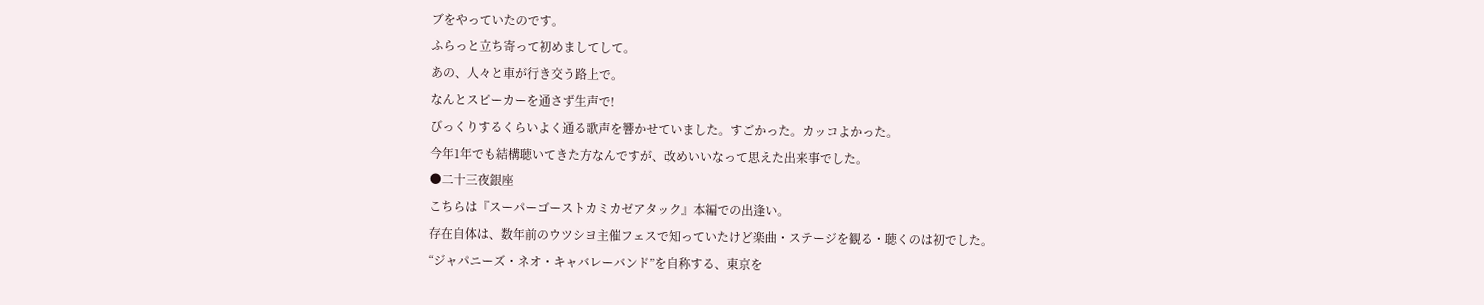ブをやっていたのです。
ふらっと立ち寄って初めましてして。
あの、人々と車が行き交う路上で。
なんとスピーカーを通さず生声で!
びっくりするくらいよく通る歌声を響かせていました。すごかった。カッコよかった。
今年1年でも結構聴いてきた方なんですが、改めいいなって思えた出来事でした。
●二十三夜銀座
こちらは『スーパーゴーストカミカゼアタック』本編での出逢い。
存在自体は、数年前のウツシヨ主催フェスで知っていたけど楽曲・ステージを観る・聴くのは初でした。
“ジャパニーズ・ネオ・キャバレーバンド”を自称する、東京を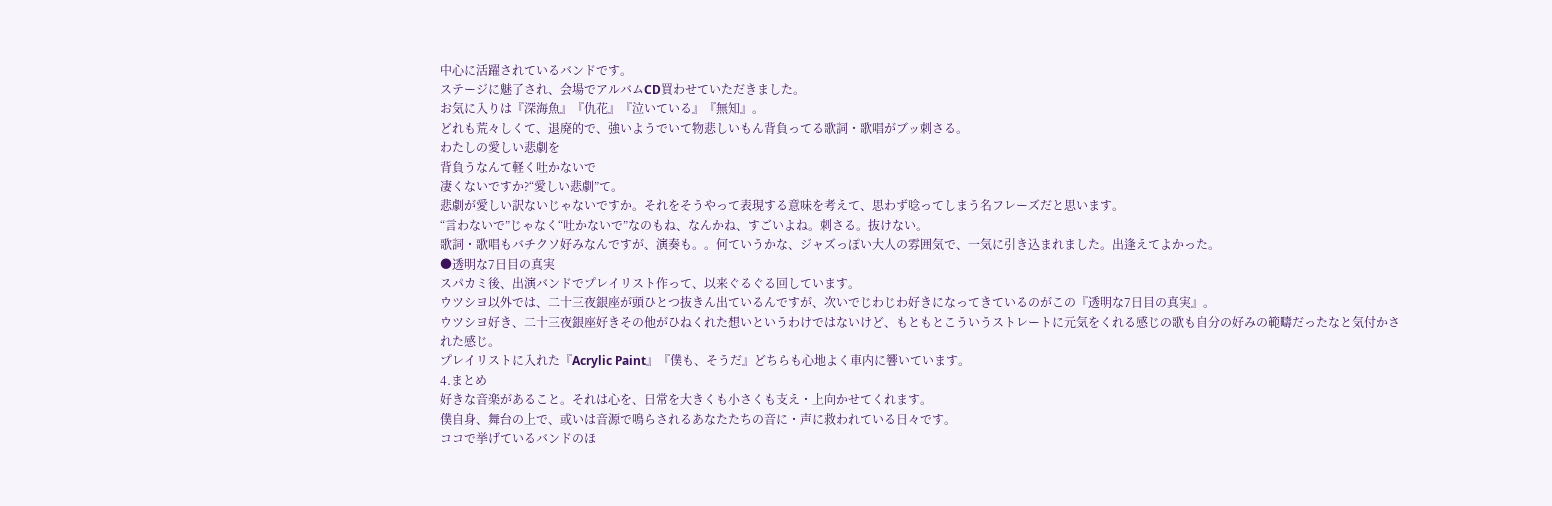中心に活躍されているバンドです。
ステージに魅了され、会場でアルバムCD買わせていただきました。
お気に入りは『深海魚』『仇花』『泣いている』『無知』。
どれも荒々しくて、退廃的で、強いようでいて物悲しいもん背負ってる歌詞・歌唱がブッ刺さる。
わたしの愛しい悲劇を
背負うなんて軽く吐かないで
凄くないですか?“愛しい悲劇”て。
悲劇が愛しい訳ないじゃないですか。それをそうやって表現する意味を考えて、思わず唸ってしまう名フレーズだと思います。
“言わないで”じゃなく“吐かないで”なのもね、なんかね、すごいよね。刺さる。抜けない。
歌詞・歌唱もバチクソ好みなんですが、演奏も。。何ていうかな、ジャズっぽい大人の雰囲気で、一気に引き込まれました。出逢えてよかった。
●透明な7日目の真実
スパカミ後、出演バンドでプレイリスト作って、以来ぐるぐる回しています。
ウツシヨ以外では、二十三夜銀座が頭ひとつ抜きん出ているんですが、次いでじわじわ好きになってきているのがこの『透明な7日目の真実』。
ウツシヨ好き、二十三夜銀座好きその他がひねくれた想いというわけではないけど、もともとこういうストレートに元気をくれる感じの歌も自分の好みの範疇だったなと気付かされた感じ。
プレイリストに入れた『Acrylic Paint』『僕も、そうだ』どちらも心地よく車内に響いています。
4.まとめ
好きな音楽があること。それは心を、日常を大きくも小さくも支え・上向かせてくれます。
僕自身、舞台の上で、或いは音源で鳴らされるあなたたちの音に・声に救われている日々です。
ココで挙げているバンドのほ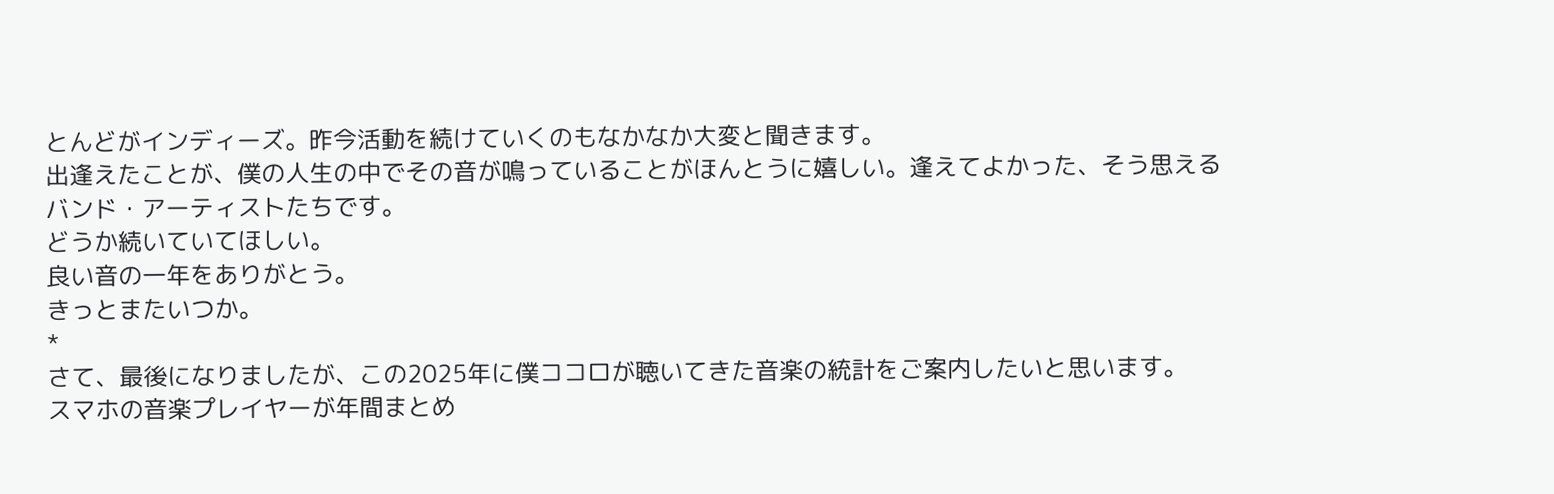とんどがインディーズ。昨今活動を続けていくのもなかなか大変と聞きます。
出逢えたことが、僕の人生の中でその音が鳴っていることがほんとうに嬉しい。逢えてよかった、そう思えるバンド・アーティストたちです。
どうか続いていてほしい。
良い音の一年をありがとう。
きっとまたいつか。
*
さて、最後になりましたが、この2025年に僕ココロが聴いてきた音楽の統計をご案内したいと思います。
スマホの音楽プレイヤーが年間まとめ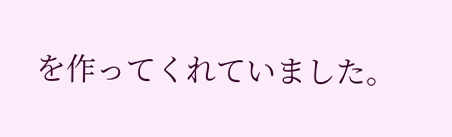を作ってくれていました。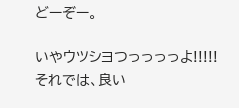どーぞー。

いやウツシヨつっっっっよ!!!!!
それでは、良い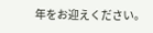年をお迎えください。